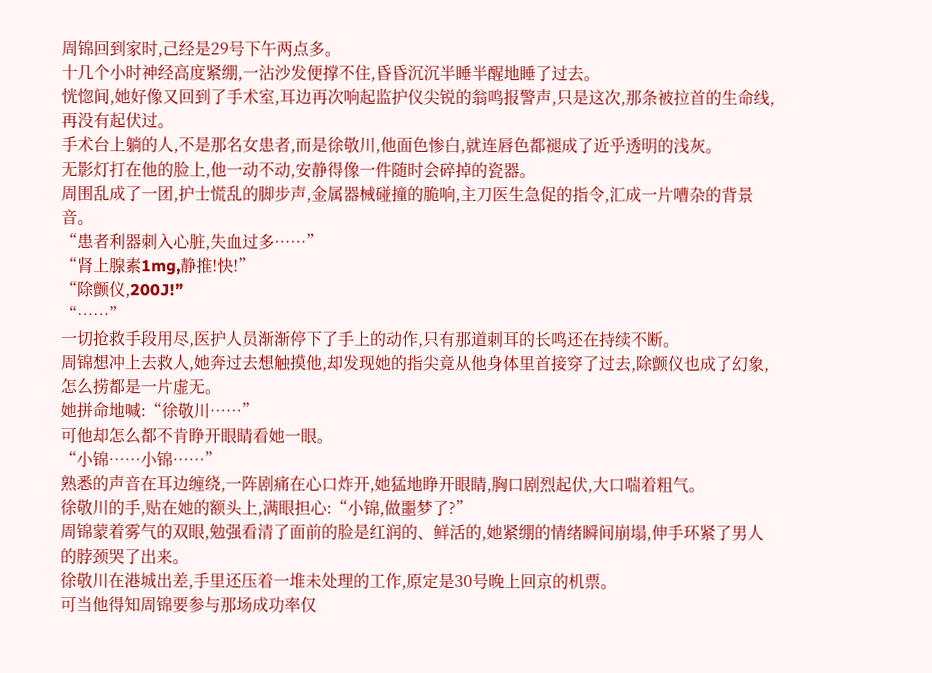周锦回到家时,己经是29号下午两点多。
十几个小时神经高度紧绷,一沾沙发便撑不住,昏昏沉沉半睡半醒地睡了过去。
恍惚间,她好像又回到了手术室,耳边再次响起监护仪尖锐的翁鸣报警声,只是这次,那条被拉首的生命线,再没有起伏过。
手术台上躺的人,不是那名女患者,而是徐敬川,他面色惨白,就连唇色都褪成了近乎透明的浅灰。
无影灯打在他的脸上,他一动不动,安静得像一件随时会碎掉的瓷器。
周围乱成了一团,护士慌乱的脚步声,金属器械碰撞的脆响,主刀医生急促的指令,汇成一片嘈杂的背景音。
“患者利器刺入心脏,失血过多……”
“肾上腺素1mg,静推!快!”
“除颤仪,200J!”
“……”
一切抢救手段用尽,医护人员渐渐停下了手上的动作,只有那道刺耳的长鸣还在持续不断。
周锦想冲上去救人,她奔过去想触摸他,却发现她的指尖竟从他身体里首接穿了过去,除颤仪也成了幻象,怎么捞都是一片虚无。
她拼命地喊:“徐敬川……”
可他却怎么都不肯睁开眼睛看她一眼。
“小锦……小锦……”
熟悉的声音在耳边缠绕,一阵剧痛在心口炸开,她猛地睁开眼睛,胸口剧烈起伏,大口喘着粗气。
徐敬川的手,贴在她的额头上,满眼担心:“小锦,做噩梦了?”
周锦蒙着雾气的双眼,勉强看清了面前的脸是红润的、鲜活的,她紧绷的情绪瞬间崩塌,伸手环紧了男人的脖颈哭了出来。
徐敬川在港城出差,手里还压着一堆未处理的工作,原定是30号晚上回京的机票。
可当他得知周锦要参与那场成功率仅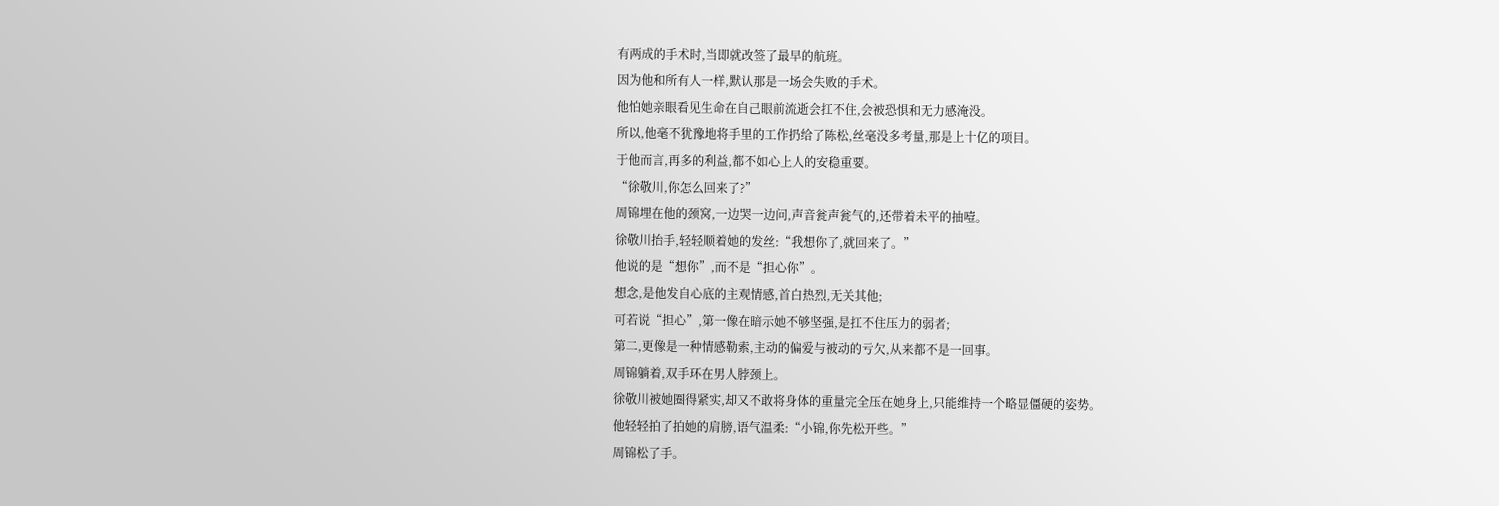有两成的手术时,当即就改签了最早的航班。
因为他和所有人一样,默认那是一场会失败的手术。
他怕她亲眼看见生命在自己眼前流逝会扛不住,会被恐惧和无力感淹没。
所以,他毫不犹豫地将手里的工作扔给了陈松,丝毫没多考量,那是上十亿的项目。
于他而言,再多的利益,都不如心上人的安稳重要。
“徐敬川,你怎么回来了?”
周锦埋在他的颈窝,一边哭一边问,声音瓮声瓮气的,还带着未平的抽噎。
徐敬川抬手,轻轻顺着她的发丝:“我想你了,就回来了。”
他说的是“想你”,而不是“担心你”。
想念,是他发自心底的主观情感,首白热烈,无关其他;
可若说“担心”,第一像在暗示她不够坚强,是扛不住压力的弱者;
第二,更像是一种情感勒索,主动的偏爱与被动的亏欠,从来都不是一回事。
周锦躺着,双手环在男人脖颈上。
徐敬川被她圈得紧实,却又不敢将身体的重量完全压在她身上,只能维持一个略显僵硬的姿势。
他轻轻拍了拍她的肩膀,语气温柔:“小锦,你先松开些。”
周锦松了手。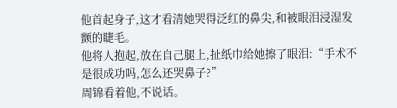他首起身子,这才看清她哭得泛红的鼻尖,和被眼泪浸湿发颤的睫毛。
他将人抱起,放在自己腿上,扯纸巾给她擦了眼泪:“手术不是很成功吗,怎么还哭鼻子?”
周锦看着他,不说话。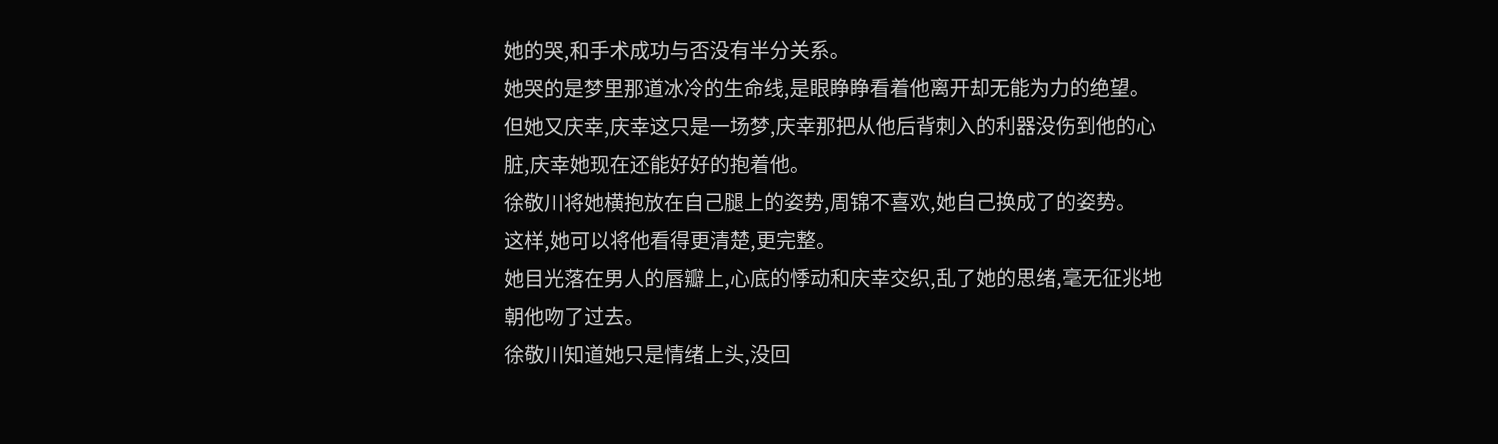她的哭,和手术成功与否没有半分关系。
她哭的是梦里那道冰冷的生命线,是眼睁睁看着他离开却无能为力的绝望。
但她又庆幸,庆幸这只是一场梦,庆幸那把从他后背刺入的利器没伤到他的心脏,庆幸她现在还能好好的抱着他。
徐敬川将她横抱放在自己腿上的姿势,周锦不喜欢,她自己换成了的姿势。
这样,她可以将他看得更清楚,更完整。
她目光落在男人的唇瓣上,心底的悸动和庆幸交织,乱了她的思绪,毫无征兆地朝他吻了过去。
徐敬川知道她只是情绪上头,没回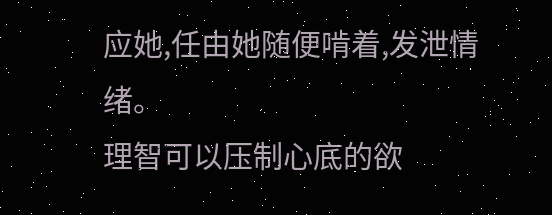应她,任由她随便啃着,发泄情绪。
理智可以压制心底的欲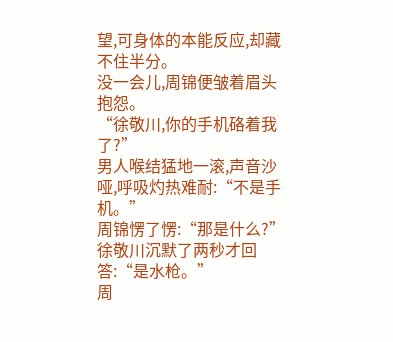望,可身体的本能反应,却藏不住半分。
没一会儿,周锦便皱着眉头抱怨。
“徐敬川,你的手机硌着我了?”
男人喉结猛地一滚,声音沙哑,呼吸灼热难耐:“不是手机。”
周锦愣了愣:“那是什么?”
徐敬川沉默了两秒才回答:“是水枪。”
周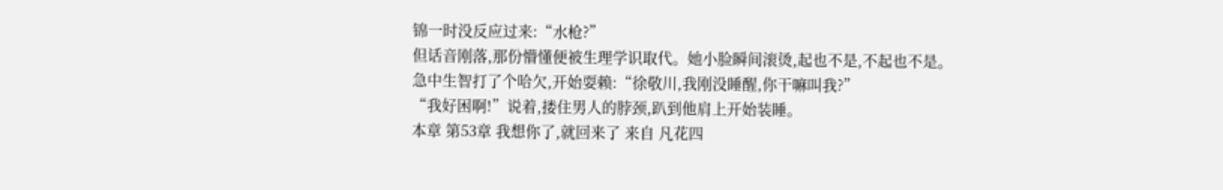锦一时没反应过来:“水枪?”
但话音刚落,那份懵懂便被生理学识取代。她小脸瞬间滚烫,起也不是,不起也不是。
急中生智打了个哈欠,开始耍赖:“徐敬川,我刚没睡醒,你干嘛叫我?”
“我好困啊!”说着,搂住男人的脖颈,趴到他肩上开始装睡。
本章 第53章 我想你了,就回来了 来自 凡花四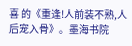喜 的《重逢!人前装不熟,人后宠入骨》。墨海书院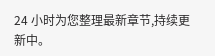24 小时为您整理最新章节,持续更新中。